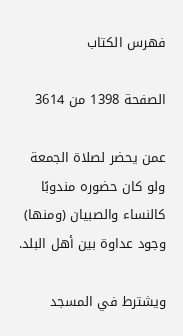فهرس الكتاب

الصفحة 1398 من 3614

عمن يحضر لصلاة الجمعة ولو كان حضوره مندوبًا كالنساء والصبيان (ومنها) وجود عداوة بين أهل البلد.

ويشترط في المسجد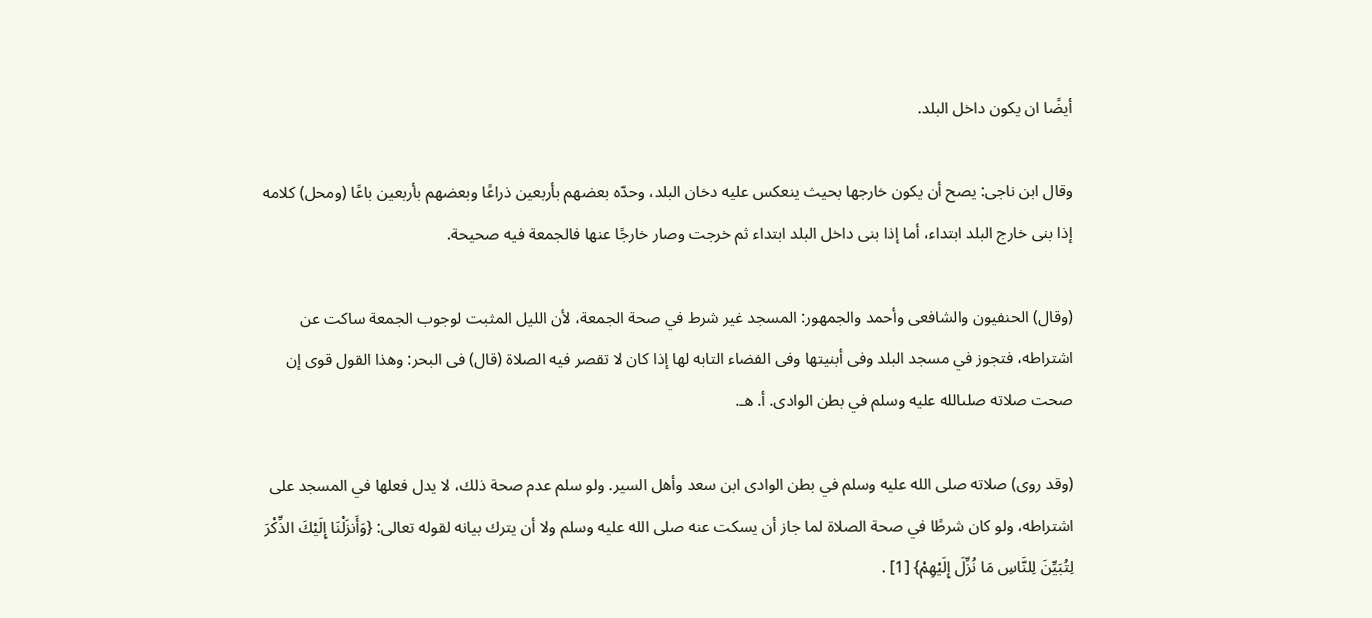أيضًا ان يكون داخل البلد.

وقال ابن ناجى: يصح أن يكون خارجها بحيث ينعكس عليه دخان البلد، وحدّه بعضهم بأربعين ذراعًا وبعضهم بأربعين باعًا (ومحل) كلامه إذا بنى خارج البلد ابتداء، أما إذا بنى داخل البلد ابتداء ثم خرجت وصار خارجًا عنها فالجمعة فيه صحيحة.

(وقال) الحنفيون والشافعى وأحمد والجمهور: المسجد غير شرط في صحة الجمعة، لأن الليل المثبت لوجوب الجمعة ساكت عن اشتراطه، فتجوز في مسجد البلد وفى أبنيتها وفى الفضاء التابه لها إذا كان لا تقصر فيه الصلاة (قال) فى البحر: وهذا القول قوى إن صحت صلاته صلىالله عليه وسلم في بطن الوادى. أ. هـ.

(وقد روى) صلاته صلى الله عليه وسلم في بطن الوادى ابن سعد وأهل السير. ولو سلم عدم صحة ذلك، لا يدل فعلها في المسجد على اشتراطه، ولو كان شرطًا في صحة الصلاة لما جاز أن يسكت عنه صلى الله عليه وسلم ولا أن يترك بيانه لقوله تعالى: {وَأَنزَلْنَا إِلَيْكَ الذِّكْرَ لِتُبَيِّنَ لِلنَّاسِ مَا نُزِّلَ إِلَيْهِمْ} [1] .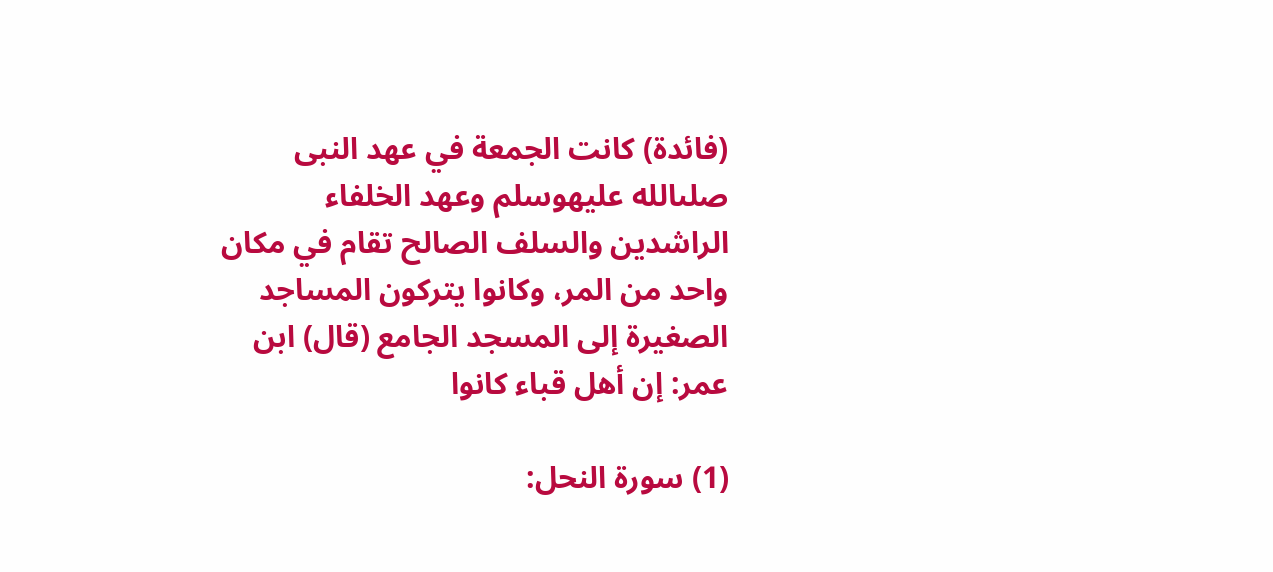(فائدة) كانت الجمعة في عهد النبى صلىالله عليهوسلم وعهد الخلفاء الراشدين والسلف الصالح تقام في مكان واحد من المر، وكانوا يتركون المساجد الصغيرة إلى المسجد الجامع (قال) ابن عمر: إن أهل قباء كانوا

(1) سورة النحل: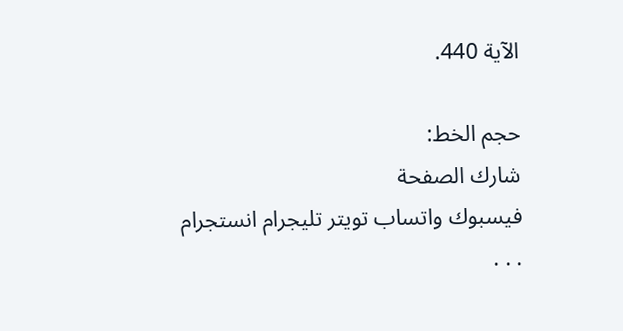الآية 440.

حجم الخط:
شارك الصفحة
فيسبوك واتساب تويتر تليجرام انستجرام
. . .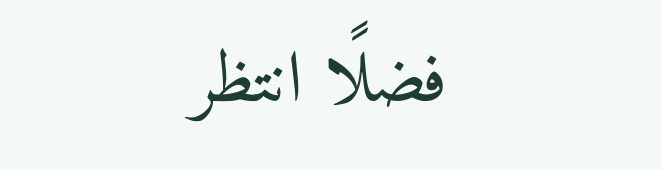فضلًا انتظر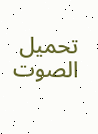تحميل الصوت